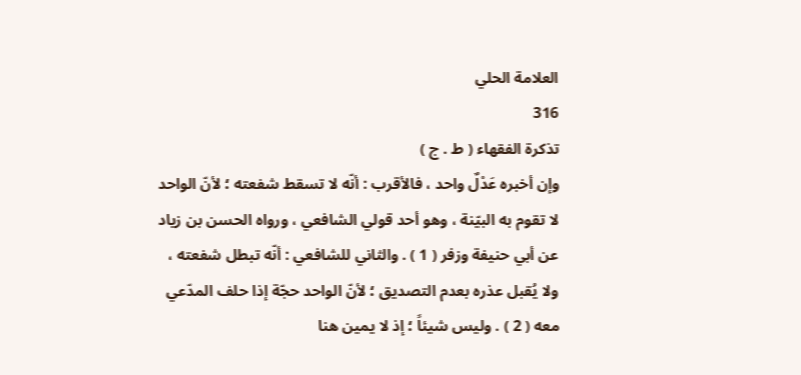العلامة الحلي
316
تذكرة الفقهاء ( ط . ج )
وإن أخبره عَدْلٌ واحد ، فالأقرب : أنّه لا تسقط شفعته ؛ لأنّ الواحد لا تقوم به البيّنة ، وهو أحد قولي الشافعي ، ورواه الحسن بن زياد عن أبي حنيفة وزفر ( 1 ) . والثاني للشافعي : أنّه تبطل شفعته ، ولا يُقبل عذره بعدم التصديق ؛ لأنّ الواحد حجّة إذا حلف المدّعي معه ( 2 ) . وليس شيئاً ؛ إذ لا يمين هنا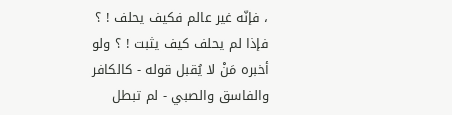، فإنّه غير عالم فكيف يحلف ! ؟ فإذا لم يحلف كيف يثبت ! ؟ ولو أخبره مَنْ لا يُقبل قوله - كالكافر والفاسق والصبي - لم تبطل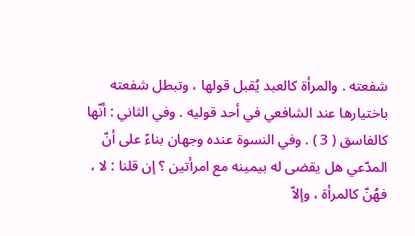شفعته . والمرأة كالعبد يُقبل قولها ، وتبطل شفعته باختيارها عند الشافعي في أحد قوليه . وفي الثاني : أنّها كالفاسق ( 3 ) . وفي النسوة عنده وجهان بناءً على أنّ المدّعي هل يقضى له بيمينه مع امرأتين ؟ إن قلنا : لا ، فهُنّ كالمرأة ، وإلاّ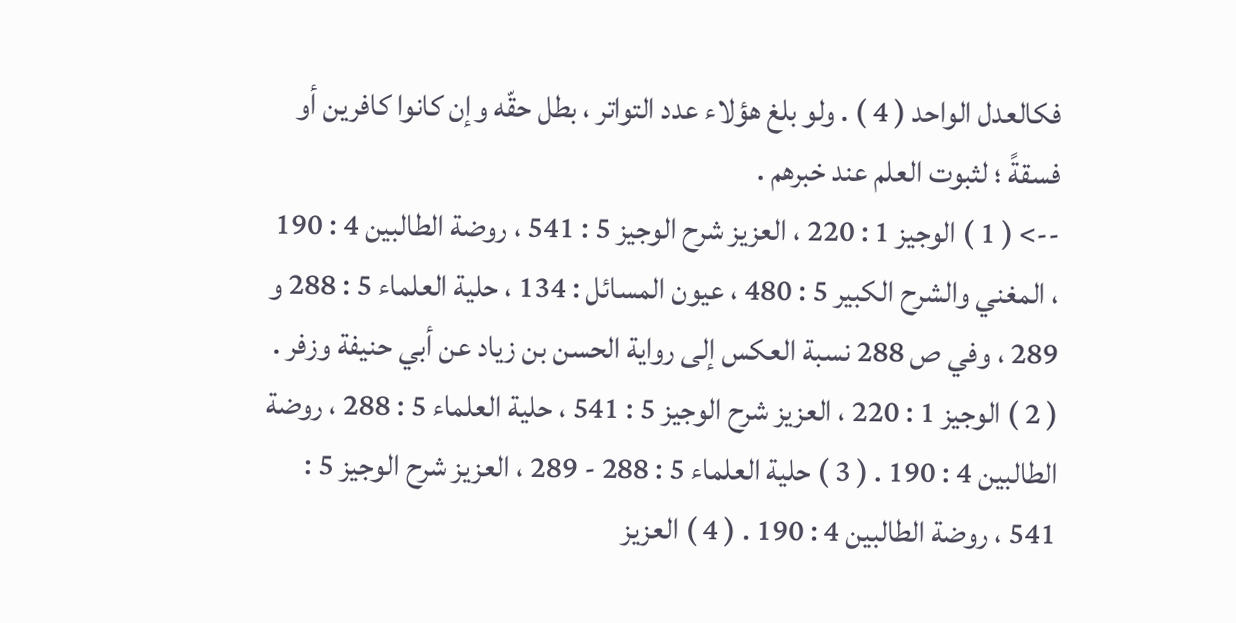فكالعدل الواحد ( 4 ) . ولو بلغ هؤلاء عدد التواتر ، بطل حقّه وإن كانوا كافرين أو فسقةً ؛ لثبوت العلم عند خبرهم .
--> ( 1 ) الوجيز 1 : 220 ، العزيز شرح الوجيز 5 : 541 ، روضة الطالبين 4 : 190 ، المغني والشرح الكبير 5 : 480 ، عيون المسائل : 134 ، حلية العلماء 5 : 288 و 289 ، وفي ص 288 نسبة العكس إلى رواية الحسن بن زياد عن أبي حنيفة وزفر . ( 2 ) الوجيز 1 : 220 ، العزيز شرح الوجيز 5 : 541 ، حلية العلماء 5 : 288 ، روضة الطالبين 4 : 190 . ( 3 ) حلية العلماء 5 : 288 - 289 ، العزيز شرح الوجيز 5 : 541 ، روضة الطالبين 4 : 190 . ( 4 ) العزيز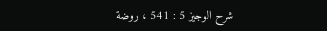شرح الوجيز 5 : 541 ، روضة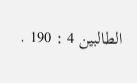الطالبين 4 : 190 .